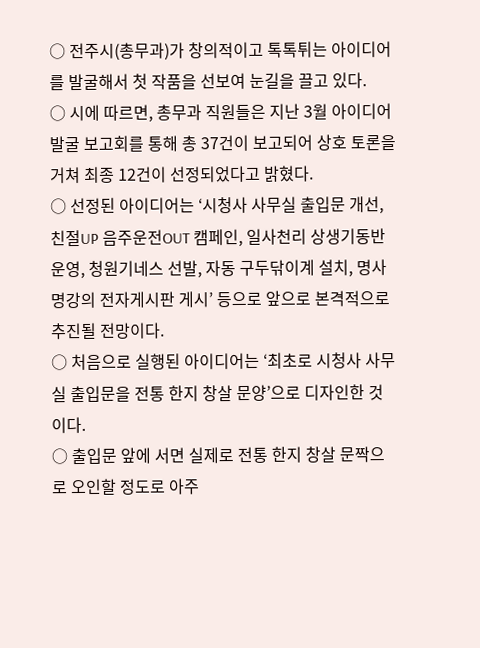○ 전주시(총무과)가 창의적이고 톡톡튀는 아이디어를 발굴해서 첫 작품을 선보여 눈길을 끌고 있다.
○ 시에 따르면, 총무과 직원들은 지난 3월 아이디어 발굴 보고회를 통해 총 37건이 보고되어 상호 토론을 거쳐 최종 12건이 선정되었다고 밝혔다.
○ 선정된 아이디어는 ‘시청사 사무실 출입문 개선, 친절UP 음주운전OUT 캠페인, 일사천리 상생기동반 운영, 청원기네스 선발, 자동 구두닦이계 설치, 명사 명강의 전자게시판 게시’ 등으로 앞으로 본격적으로 추진될 전망이다.
○ 처음으로 실행된 아이디어는 ‘최초로 시청사 사무실 출입문을 전통 한지 창살 문양’으로 디자인한 것이다.
○ 출입문 앞에 서면 실제로 전통 한지 창살 문짝으로 오인할 정도로 아주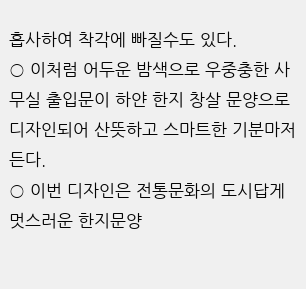흡사하여 착각에 빠질수도 있다.
○ 이처럼 어두운 밤색으로 우중충한 사무실 출입문이 하얀 한지 창살 문양으로 디자인되어 산뜻하고 스마트한 기분마저 든다.
○ 이번 디자인은 전통문화의 도시답게 멋스러운 한지문양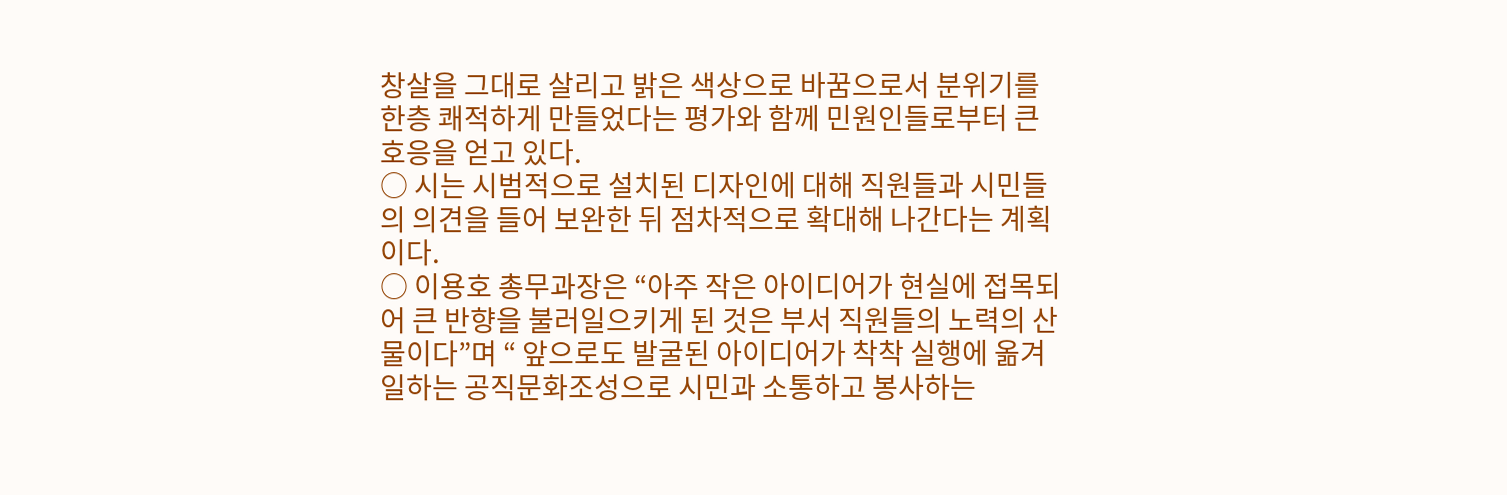창살을 그대로 살리고 밝은 색상으로 바꿈으로서 분위기를 한층 쾌적하게 만들었다는 평가와 함께 민원인들로부터 큰 호응을 얻고 있다.
○ 시는 시범적으로 설치된 디자인에 대해 직원들과 시민들의 의견을 들어 보완한 뒤 점차적으로 확대해 나간다는 계획이다.
○ 이용호 총무과장은 “아주 작은 아이디어가 현실에 접목되어 큰 반향을 불러일으키게 된 것은 부서 직원들의 노력의 산물이다”며 “ 앞으로도 발굴된 아이디어가 착착 실행에 옮겨 일하는 공직문화조성으로 시민과 소통하고 봉사하는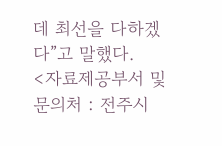데 최선을 다하겠다”고 말했다.
<자료제공부서 및 문의처 : 전주시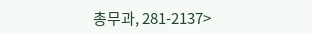총무과, 281-2137>